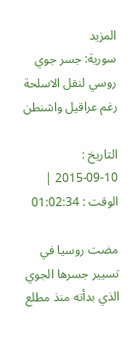المزيد
سورية: جسر جوي روسي لنقل الاسلحة رغم عراقيل واشنطن

التاريخ : 10-09-2015 |  الوقت : 01:02:34

مضت روسيا في تسيير جسرها الجوي الذي بدأته منذ مطلع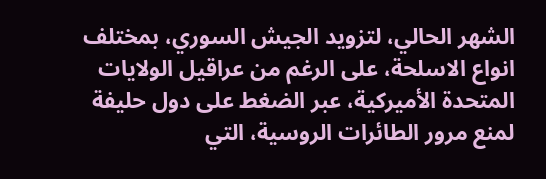الشهر الحالي، لتزويد الجيش السوري، بمختلف انواع الاسلحة، على الرغم من عراقيل الولايات المتحدة الأميركية، عبر الضغط على دول حليفة لمنع مرور الطائرات الروسية، التي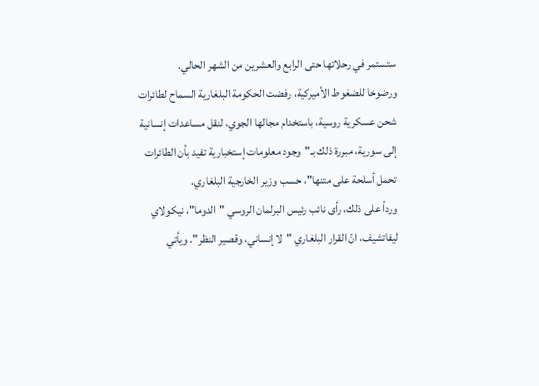ستستمر في رحلاتها حتى الرابع والعشرين من الشهر الحالي.
ورضوخا للضغوط الأميركية، رفضت الحكومة البلغارية السماح لطائرات شحن عسكرية روسية، باستخدام مجالها الجوي، لنقل مساعدات إنسانية إلى سورية، مبررة ذلك بـ"وجود معلومات إستخبارية تفيد بأن الطائرات تحمل أسلحة على متنها"، حسب وزير الخارجية البلغاري.
ورداً على ذلك، رأى نائب رئيس البرلمان الروسي "الدوما"، نيكولاي ليفاتشيف، انّ القرار البلغاري "لا إنساني، وقصير النظر". ويأتي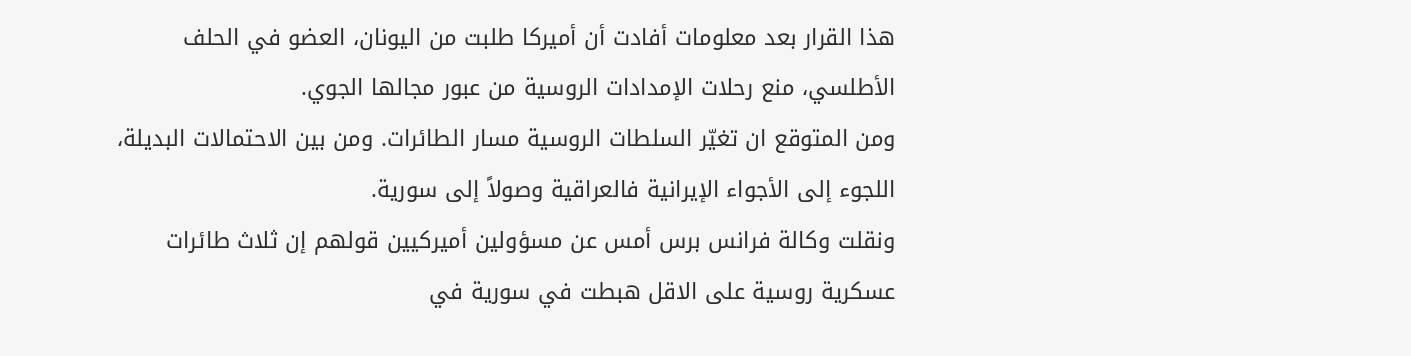هذا القرار بعد معلومات أفادت أن أميركا طلبت من اليونان، العضو في الحلف الأطلسي، منع رحلات الإمدادات الروسية من عبور مجالها الجوي.
ومن المتوقع ان تغيّر السلطات الروسية مسار الطائرات. ومن بين الاحتمالات البديلة، اللجوء إلى الأجواء الإيرانية فالعراقية وصولاً إلى سورية.
ونقلت وكالة فرانس برس أمس عن مسؤولين أميركيين قولهم إن ثلاث طائرات عسكرية روسية على الاقل هبطت في سورية في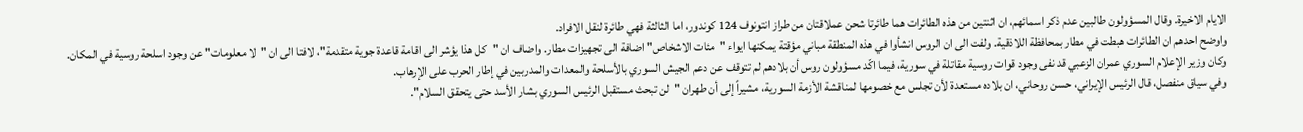الايام الاخيرة. وقال المسؤولون طالبين عدم ذكر اسمائهم، ان اثنتين من هذه الطائرات هما طائرتا شحن عملاقتان من طراز انتونوف 124 كوندور، اما الثالثة فهي طائرة لنقل الافراد.
واوضح احدهم ان الطائرات هبطت في مطار بمحافظة اللاذقية. ولفت الى ان الروس انشأوا في هذه المنطقة مباني مؤقتة يمكنها ايواء "مئات الاشخاص" اضافة الى تجهيزات مطار. واضاف ان "كل هذا يؤشر الى اقامة قاعدة جوية متقدمة"، لافتا الى ان "لا معلومات" عن وجود اسلحة روسية في المكان.
وكان وزير الإعلام السوري عمران الزعبي قد نفى وجود قوات روسية مقاتلة في سورية، فيما اكّد مسؤولون روس أن بلادهم لم تتوقف عن دعم الجيش السوري بالأسلحة والمعدات والمدربين في إطار الحرب على الإرهاب.
وفي سياق منفصل، قال الرئيس الإيراني، حسن روحاني، ان بلاده مستعدة لأن تجلس مع خصومها لمناقشة الأزمة السورية، مشيراً إلى أن طهران "لن تبحث مستقبل الرئيس السوري بشار الأسد حتى يتحقق السلام".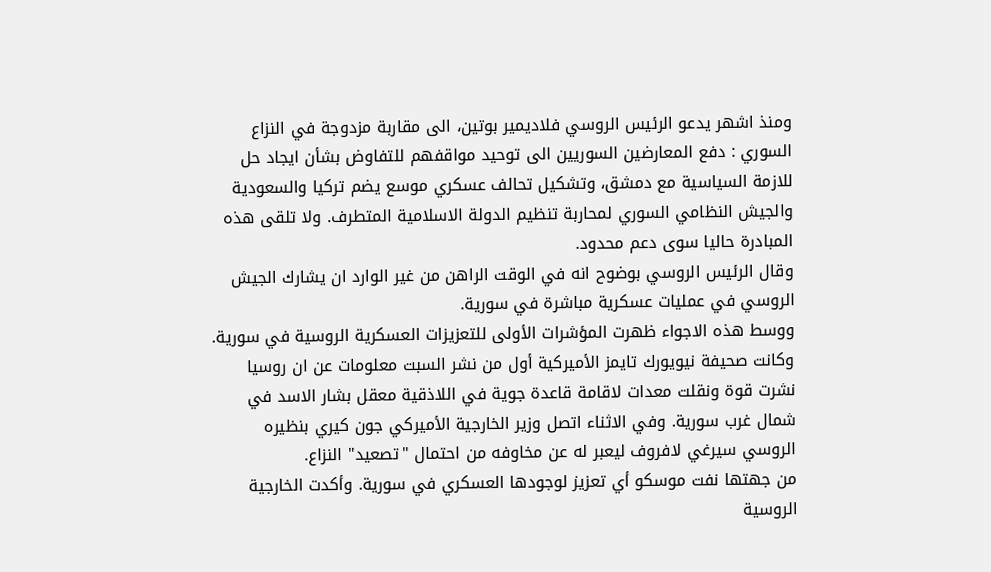ومنذ اشهر يدعو الرئيس الروسي فلاديمير بوتين، الى مقاربة مزدوجة في النزاع السوري : دفع المعارضين السوريين الى توحيد مواقفهم للتفاوض بشأن ايجاد حل للازمة السياسية مع دمشق، وتشكيل تحالف عسكري موسع يضم تركيا والسعودية والجيش النظامي السوري لمحاربة تنظيم الدولة الاسلامية المتطرف. ولا تلقى هذه المبادرة حاليا سوى دعم محدود.
وقال الرئيس الروسي بوضوح انه في الوقت الراهن من غير الوارد ان يشارك الجيش الروسي في عمليات عسكرية مباشرة في سورية.
ووسط هذه الاجواء ظهرت المؤشرات الأولى للتعزيزات العسكرية الروسية في سورية.
وكانت صحيفة نيويورك تايمز الأميركية أول من نشر السبت معلومات عن ان روسيا نشرت قوة ونقلت معدات لاقامة قاعدة جوية في اللاذقية معقل بشار الاسد في شمال غرب سورية. وفي الاثناء اتصل وزير الخارجية الأميركي جون كيري بنظيره الروسي سيرغي لافروف ليعبر له عن مخاوفه من احتمال "تصعيد" النزاع.
من جهتها نفت موسكو أي تعزيز لوجودها العسكري في سورية. وأكدت الخارجية الروسية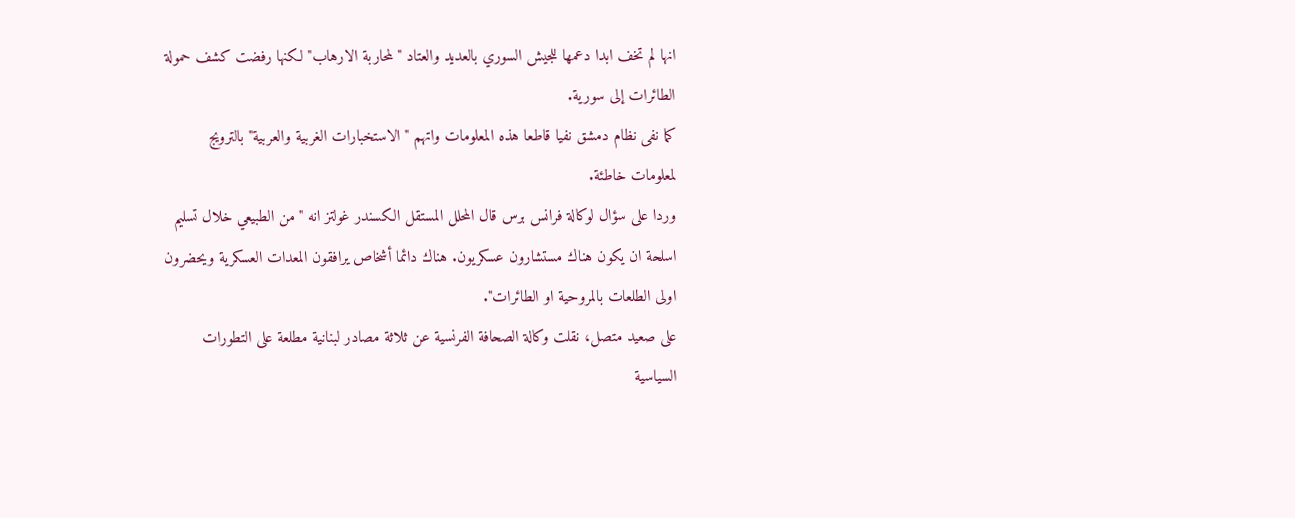انها لم تخف ابدا دعمها للجيش السوري بالعديد والعتاد "لمحاربة الارهاب" لكنها رفضت كشف حمولة الطائرات إلى سورية.
كما نفى نظام دمشق نفيا قاطعا هذه المعلومات واتهم "الاستخبارات الغربية والعربية" بالترويج لمعلومات خاطئة.
وردا على سؤال لوكالة فرانس برس قال المحلل المستقل الكسندر غولتز انه "من الطبيعي خلال تسليم اسلحة ان يكون هناك مستشارون عسكريون. هناك دائما أشخاص يرافقون المعدات العسكرية ويحضرون اولى الطلعات بالمروحية او الطائرات".
على صعيد متصل، نقلت وكالة الصحافة الفرنسية عن ثلاثة مصادر لبنانية مطلعة على التطورات السياسية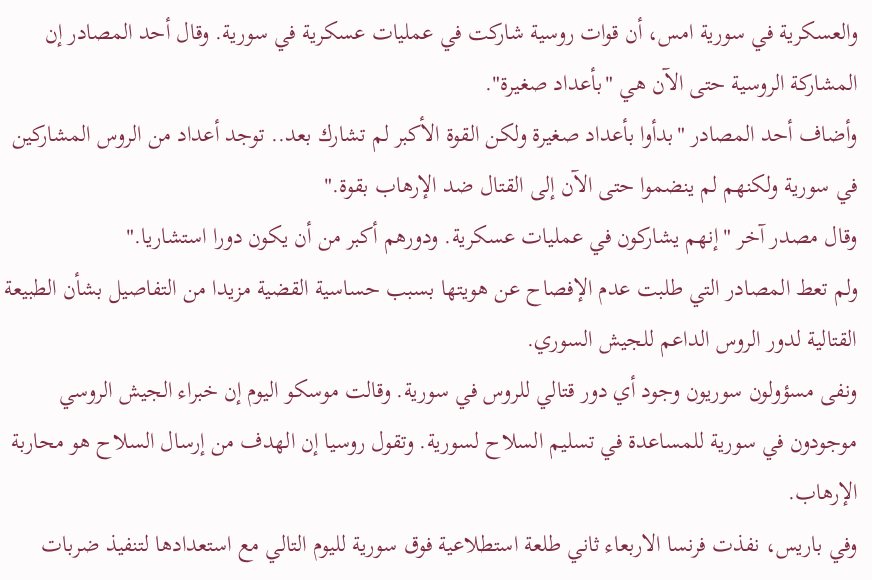والعسكرية في سورية امس، أن قوات روسية شاركت في عمليات عسكرية في سورية. وقال أحد المصادر إن المشاركة الروسية حتى الآن هي "بأعداد صغيرة".
وأضاف أحد المصادر "بدأوا بأعداد صغيرة ولكن القوة الأكبر لم تشارك بعد.. توجد أعداد من الروس المشاركين في سورية ولكنهم لم ينضموا حتى الآن إلى القتال ضد الإرهاب بقوة."
وقال مصدر آخر "إنهم يشاركون في عمليات عسكرية. ودورهم أكبر من أن يكون دورا استشاريا."
ولم تعط المصادر التي طلبت عدم الإفصاح عن هويتها بسبب حساسية القضية مزيدا من التفاصيل بشأن الطبيعة القتالية لدور الروس الداعم للجيش السوري.
ونفى مسؤولون سوريون وجود أي دور قتالي للروس في سورية. وقالت موسكو اليوم إن خبراء الجيش الروسي موجودون في سورية للمساعدة في تسليم السلاح لسورية. وتقول روسيا إن الهدف من إرسال السلاح هو محاربة الإرهاب.
وفي باريس، نفذت فرنسا الاربعاء ثاني طلعة استطلاعية فوق سورية لليوم التالي مع استعدادها لتنفيذ ضربات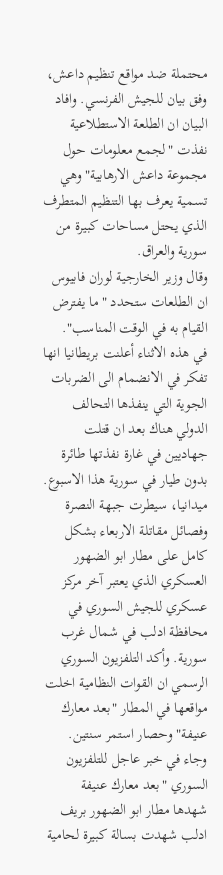محتملة ضد مواقع تنظيم داعش، وفق بيان للجيش الفرنسي. وافاد البيان ان الطلعة الاستطلاعية نفذت "لجمع معلومات حول مجموعة داعش الارهابية" وهي تسمية يعرف بها التنظيم المتطرف الذي يحتل مساحات كبيرة من سورية والعراق.
وقال وزير الخارجية لوران فابيوس ان الطلعات ستحدد "ما يفترض القيام به في الوقت المناسب".
في هذه الاثناء أعلنت بريطانيا انها تفكر في الانضمام الى الضربات الجوية التي ينفذها التحالف الدولي هناك بعد ان قتلت جهاديين في غارة نفذتها طائرة بدون طيار في سورية هذا الاسبوع.
ميدانيا، سيطرت جبهة النصرة وفصائل مقاتلة الاربعاء بشكل كامل على مطار ابو الضهور العسكري الذي يعتبر آخر مركز عسكري للجيش السوري في محافظة ادلب في شمال غرب سورية. وأكد التلفزيون السوري الرسمي ان القوات النظامية اخلت مواقعها في المطار "بعد معارك عنيفة" وحصار استمر سنتين.
وجاء في خبر عاجل للتلفزيون السوري "بعد معارك عنيفة شهدها مطار ابو الضهور بريف ادلب شهدت بسالة كبيرة لحامية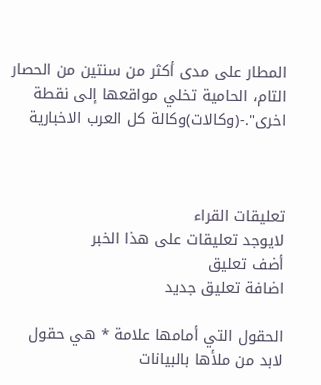المطار على مدى أكثر من سنتين من الحصار التام، الحامية تخلي مواقعها إلى نقطة اخرى".-(وكالات)وكالة كل العرب الاخبارية



تعليقات القراء
لايوجد تعليقات على هذا الخبر
أضف تعليق
اضافة تعليق جديد

الحقول التي أمامها علامة * هي حقول لابد من ملأها بالبيانات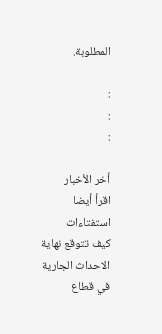المطلوبة.

:
:
:

أخر الأخبار
اقرأ أيضا
استفتاءات
كيف تتوقع نهاية الاحداث الجارية في قطاع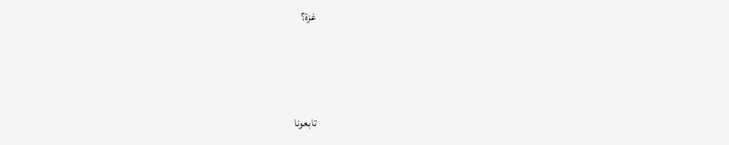غزة؟



تابعونا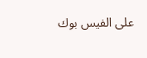على الفيس بوك